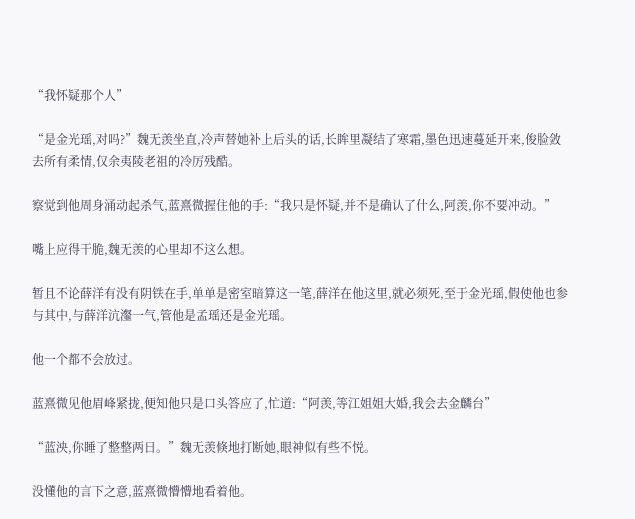“我怀疑那个人”

“是金光瑶,对吗?”魏无羡坐直,冷声替她补上后头的话,长眸里凝结了寒霜,墨色迅速蔓延开来,俊脸敛去所有柔情,仅余夷陵老祖的冷厉残酷。

察觉到他周身涌动起杀气,蓝熹微握住他的手:“我只是怀疑,并不是确认了什么,阿羡,你不要冲动。”

嘴上应得干脆,魏无羡的心里却不这么想。

暂且不论薛洋有没有阴铁在手,单单是密室暗算这一笔,薛洋在他这里,就必须死,至于金光瑶,假使他也参与其中,与薛洋沆瀣一气,管他是孟瑶还是金光瑶。

他一个都不会放过。

蓝熹微见他眉峰紧拢,便知他只是口头答应了,忙道:“阿羡,等江姐姐大婚,我会去金麟台”

“蓝泱,你睡了整整两日。”魏无羡倏地打断她,眼神似有些不悦。

没懂他的言下之意,蓝熹微懵懵地看着他。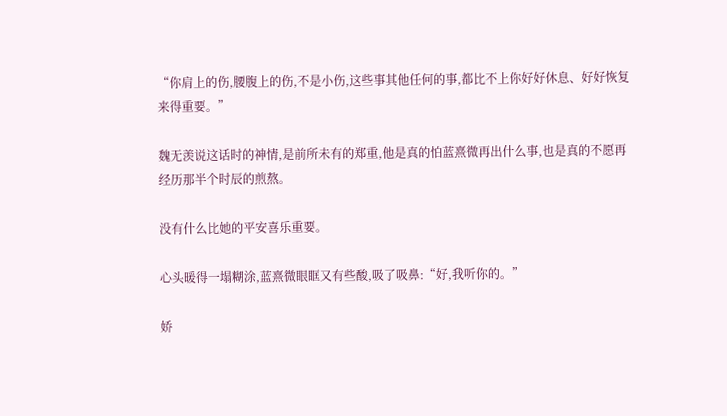“你肩上的伤,腰腹上的伤,不是小伤,这些事其他任何的事,都比不上你好好休息、好好恢复来得重要。”

魏无羡说这话时的神情,是前所未有的郑重,他是真的怕蓝熹微再出什么事,也是真的不愿再经历那半个时辰的煎熬。

没有什么比她的平安喜乐重要。

心头暖得一塌糊涂,蓝熹微眼眶又有些酸,吸了吸鼻:“好,我听你的。”

娇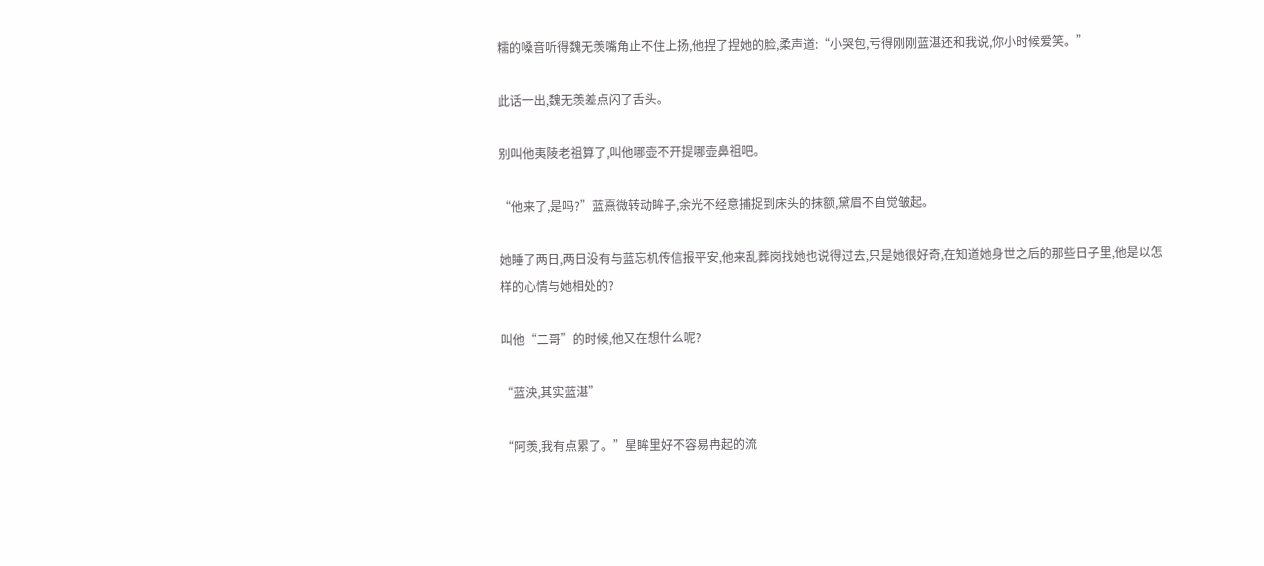糯的嗓音听得魏无羡嘴角止不住上扬,他捏了捏她的脸,柔声道:“小哭包,亏得刚刚蓝湛还和我说,你小时候爱笑。”

此话一出,魏无羡差点闪了舌头。

别叫他夷陵老祖算了,叫他哪壶不开提哪壶鼻祖吧。

“他来了,是吗?”蓝熹微转动眸子,余光不经意捕捉到床头的抹额,黛眉不自觉皱起。

她睡了两日,两日没有与蓝忘机传信报平安,他来乱葬岗找她也说得过去,只是她很好奇,在知道她身世之后的那些日子里,他是以怎样的心情与她相处的?

叫他“二哥”的时候,他又在想什么呢?

“蓝泱,其实蓝湛”

“阿羡,我有点累了。”星眸里好不容易冉起的流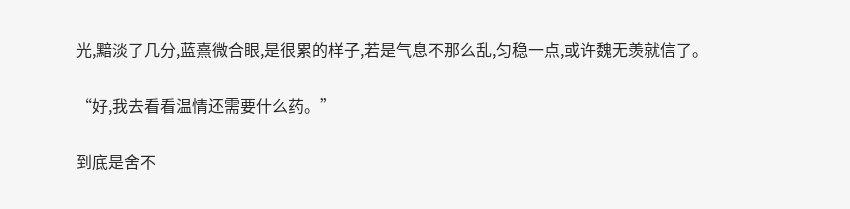光,黯淡了几分,蓝熹微合眼,是很累的样子,若是气息不那么乱,匀稳一点,或许魏无羡就信了。

“好,我去看看温情还需要什么药。”

到底是舍不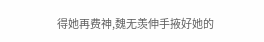得她再费神,魏无羡伸手掖好她的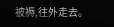被褥,往外走去。